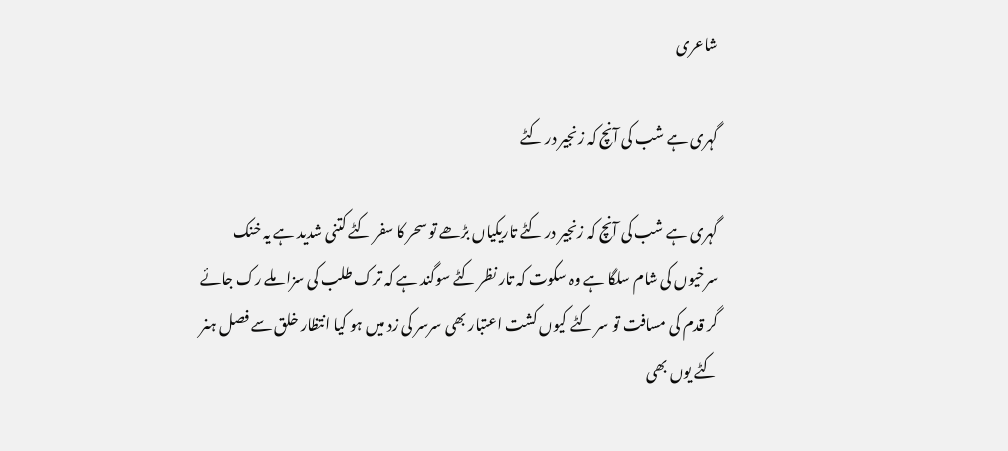شاعری

گہری ہے شب کی آنچ کہ زنجیر در کٹے

گہری ہے شب کی آنچ کہ زنجیر در کٹے تاریکیاں بڑھے تو سحر کا سفر کٹے کتنی شدید ہے یہ خنک سرخیوں کی شام سلگا ہے وہ سکوت کہ تار نظر کٹے سوگند ہے کہ ترک طلب کی سزا ملے رک جائے گر قدم کی مسافت تو سر کٹے کیوں کشت اعتبار بھی سرسر کی زد میں ہو کیا انتظار خلق سے فصل ہنر کٹے یوں بھی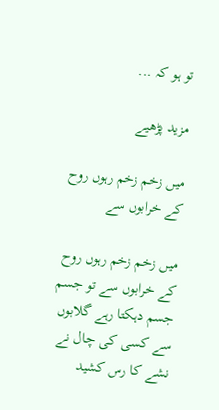تو ہو کہ ...

مزید پڑھیے

میں زخم زخم رہوں روح کے خرابوں سے

میں زخم زخم رہوں روح کے خرابوں سے تو جسم جسم دہکتا رہے گلابوں سے کسی کی چال نے نشے کا رس کشید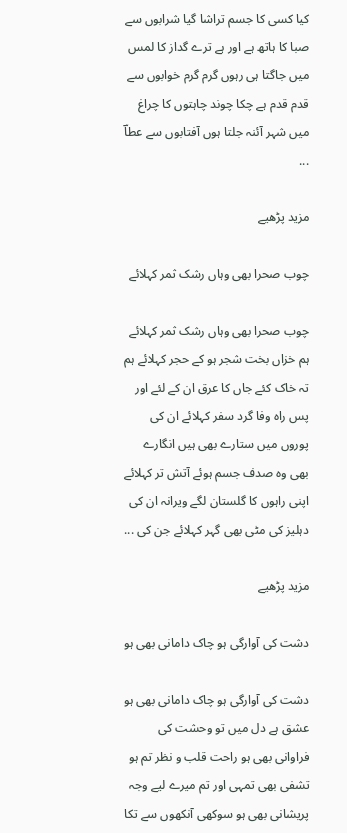کیا کسی کا جسم تراشا گیا شرابوں سے صبا کا ہاتھ ہے اور ہے ترے گداز کا لمس میں جاگتا ہی رہوں گرم گرم خوابوں سے قدم قدم ہے چکا چوند چاہتوں کا چراغ میں شہر آئنہ جلتا ہوں آفتابوں سے عطاؔ ...

مزید پڑھیے

چوب صحرا بھی وہاں رشک ثمر کہلائے

چوب صحرا بھی وہاں رشک ثمر کہلائے ہم خزاں بخت شجر ہو کے حجر کہلائے ہم تہ خاک کئے جاں کا عرق ان کے لئے اور پس راہ وفا گرد سفر کہلائے ان کی پوروں میں ستارے بھی ہیں انگارے بھی وہ صدف جسم ہوئے آتش تر کہلائے اپنی راہوں کا گلستان لگے ویرانہ ان کی دہلیز کی مٹی بھی گہر کہلائے جن کی ...

مزید پڑھیے

دشت کی آوارگی ہو چاک دامانی بھی ہو

دشت کی آوارگی ہو چاک دامانی بھی ہو عشق ہے دل میں تو وحشت کی فراوانی بھی ہو راحت قلب و نظر تم ہو تشفی بھی تمہی اور تم میرے لیے وجہ پریشانی بھی ہو سوکھی آنکھوں سے تکا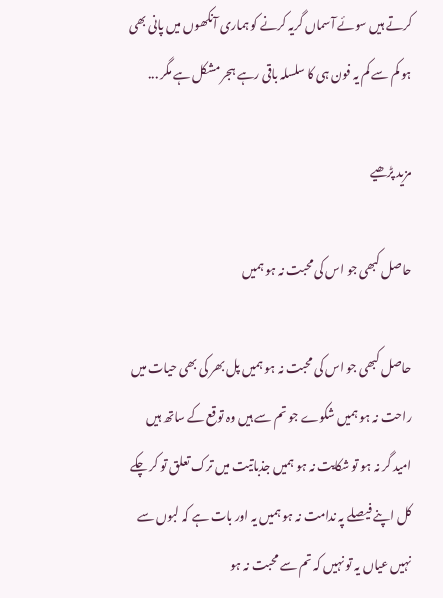کرتے ہیں سوئے آسماں گریہ کرنے کو ہماری آنکھوں میں پانی بھی ہو کم سے کم یہ فون ہی کا سلسلہ باقی رہے ہجر مشکل ہے مگر ...

مزید پڑھیے

حاصل کبھی جو اس کی محبت نہ ہو ہمیں

حاصل کبھی جو اس کی محبت نہ ہو ہمیں پل بھر کی بھی حیات میں راحت نہ ہو ہمیں شکوے جو تم سے ہیں وہ توقع کے ساتھ ہیں امید گر نہ ہو تو شکایت نہ ہو ہمیں جذباتیت میں ترک تعلق تو کر چکے کل اپنے فیصلے پہ ندامت نہ ہو ہمیں یہ اور بات ہے کہ لبوں سے نہیں عیاں یہ تو نہیں کہ تم سے محبت نہ ہو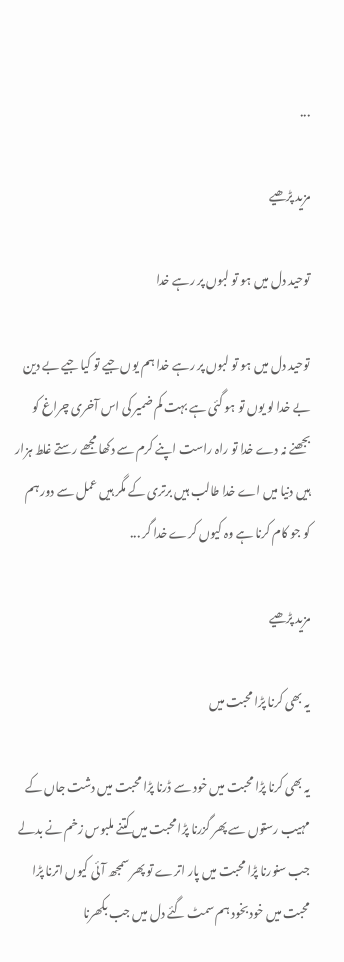...

مزید پڑھیے

توحید دل میں ہو تو لبوں پر رہے خدا

توحید دل میں ہو تو لبوں پر رہے خدا ہم یوں جیے تو کیا جیے بے دین بے خدا لو یوں تو ہو گئی ہے بہت کم ضمیر کی اس آخری چراغ کو بجھنے نہ دے خدا تو راہ راست اپنے کرم سے دکھا مجھے رستے غلط ہزار ہیں دنیا میں اے خدا طالب ہیں برتری کے مگر ہیں عمل سے دور ہم کو جو کام کرنا ہے وہ کیوں کرے خدا گر ...

مزید پڑھیے

یہ بھی کرنا پڑا محبت میں

یہ بھی کرنا پڑا محبت میں خود سے ڈرنا پڑا محبت میں دشت جاں کے مہیب رستوں سے پھر گزرنا پڑا محبت میں کتنے ملبوس زخم نے بدلے جب سنورنا پڑا محبت میں پار اترے تو پھر سمجھ آئی کیوں اترنا پڑا محبت میں خود بخود ہم سمٹ گئے دل میں جب بکھرنا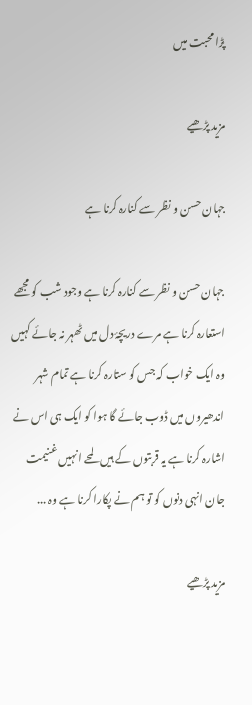پڑا محبت میں

مزید پڑھیے

جہان حسن و نظر سے کنارہ کرنا ہے

جہان حسن و نظر سے کنارہ کرنا ہے وجود شب کو مجھے استعارہ کرنا ہے مرے دریچۂ دل میں ٹھہر نہ جائے کہیں وہ ایک خواب کہ جس کو ستارہ کرنا ہے تمام شہر اندھیروں میں ڈوب جائے گا ہوا کو ایک ہی اس نے اشارہ کرنا ہے یہ قربتوں کے ہیں لمحے انہیں غنیمت جان انہی دنوں کو تو ہم نے پکارا کرنا ہے وہ ...

مزید پڑھیے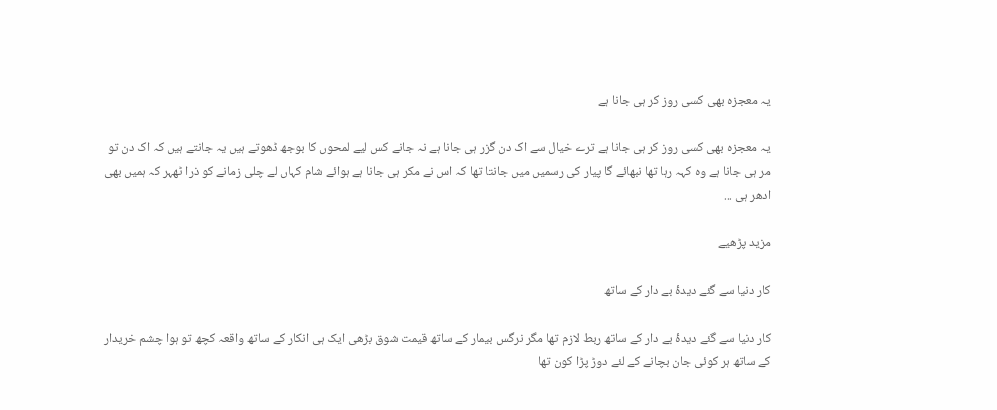یہ معجزہ بھی کسی روز کر ہی جانا ہے

یہ معجزہ بھی کسی روز کر ہی جانا ہے ترے خیال سے اک دن گزر ہی جانا ہے نہ جانے کس لیے لمحوں کا بوجھ ڈھوتے ہیں یہ جانتے ہیں کہ اک دن تو مر ہی جانا ہے وہ کہہ رہا تھا نبھائے گا پیار کی رسمیں میں جانتا تھا کہ اس نے مکر ہی جانا ہے ہوائے شام کہاں لے چلی زمانے کو ذرا ٹھہر کہ ہمیں بھی ادھر ہی ...

مزید پڑھیے

کار دنیا سے گئے دیدۂ بے دار کے ساتھ

کار دنیا سے گئے دیدۂ بے دار کے ساتھ ربط لازم تھا مگر نرگس بیمار کے ساتھ قیمت شوق بڑھی ایک ہی انکار کے ساتھ واقعہ کچھ تو ہوا چشم خریدار کے ساتھ ہر کوئی جان بچانے کے لئے دوڑ پڑا کون تھا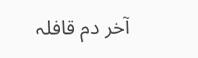آخر دم قافلہ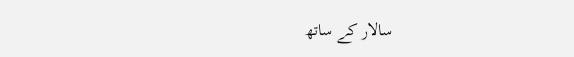سالار کے ساتھ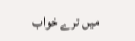میں ترے خواب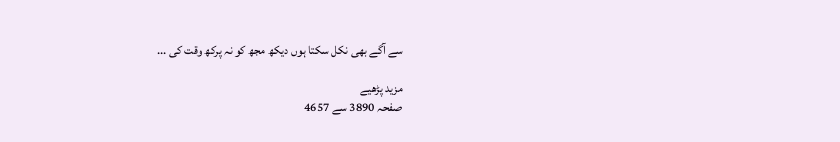سے آگے بھی نکل سکتا ہوں دیکھ مجھ کو نہ پرکھ وقت کی ...

مزید پڑھیے
صفحہ 3890 سے 4657